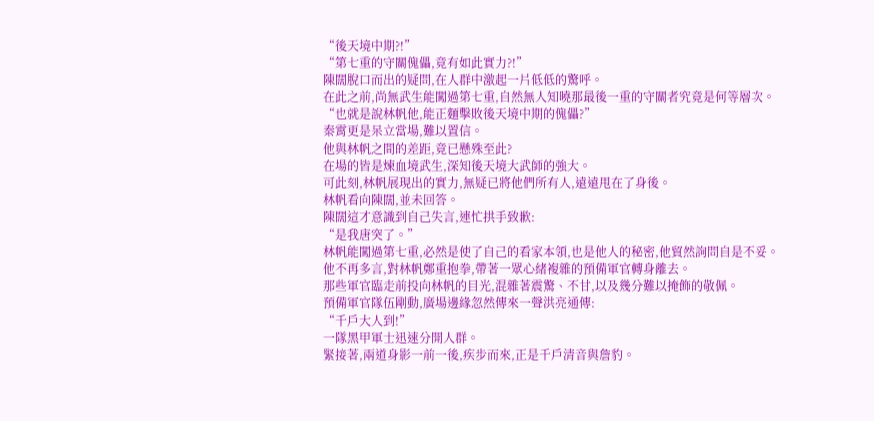“後天境中期?!”
“第七重的守關傀儡,竟有如此實力?!”
陳闊脫口而出的疑問,在人群中激起一片低低的驚呼。
在此之前,尚無武生能闖過第七重,自然無人知曉那最後一重的守關者究竟是何等層次。
“也就是說林帆他,能正麵擊敗後天境中期的傀儡?”
秦霄更是呆立當場,難以置信。
他與林帆之間的差距,竟已懸殊至此?
在場的皆是煉血境武生,深知後天境大武師的強大。
可此刻,林帆展現出的實力,無疑已將他們所有人,遠遠甩在了身後。
林帆看向陳闊,並未回答。
陳闊這才意識到自己失言,連忙拱手致歉:
“是我唐突了。”
林帆能闖過第七重,必然是使了自己的看家本領,也是他人的秘密,他貿然詢問自是不妥。
他不再多言,對林帆鄭重抱拳,帶著一眾心緒複雜的預備軍官轉身離去。
那些軍官臨走前投向林帆的目光,混雜著震驚、不甘,以及幾分難以掩飾的敬佩。
預備軍官隊伍剛動,廣場邊緣忽然傳來一聲洪亮通傳:
“千戶大人到!”
一隊黑甲軍士迅速分開人群。
緊接著,兩道身影一前一後,疾步而來,正是千戶清音與詹豹。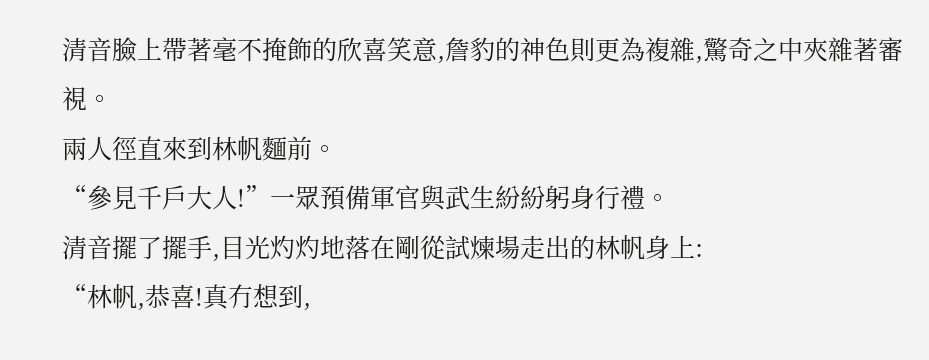清音臉上帶著毫不掩飾的欣喜笑意,詹豹的神色則更為複雜,驚奇之中夾雜著審視。
兩人徑直來到林帆麵前。
“參見千戶大人!”一眾預備軍官與武生紛紛躬身行禮。
清音擺了擺手,目光灼灼地落在剛從試煉場走出的林帆身上:
“林帆,恭喜!真冇想到,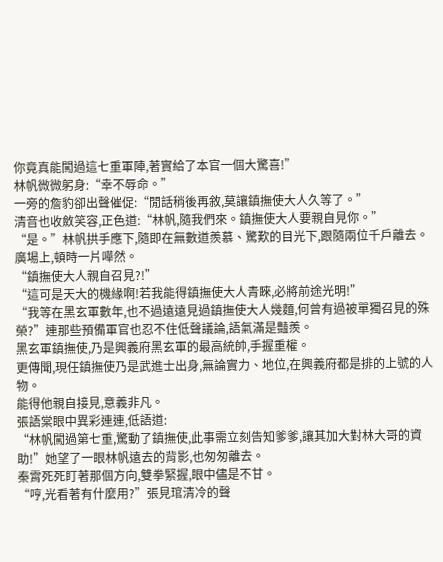你竟真能闖過這七重軍陣,著實給了本官一個大驚喜!”
林帆微微躬身:“幸不辱命。”
一旁的詹豹卻出聲催促:“閒話稍後再敘,莫讓鎮撫使大人久等了。”
清音也收斂笑容,正色道:“林帆,隨我們來。鎮撫使大人要親自見你。”
“是。”林帆拱手應下,隨即在無數道羨慕、驚歎的目光下,跟隨兩位千戶離去。
廣場上,頓時一片嘩然。
“鎮撫使大人親自召見?!”
“這可是天大的機緣啊!若我能得鎮撫使大人青睞,必將前途光明!”
“我等在黑玄軍數年,也不過遠遠見過鎮撫使大人幾麵,何曾有過被單獨召見的殊榮?”連那些預備軍官也忍不住低聲議論,語氣滿是豔羨。
黑玄軍鎮撫使,乃是興義府黑玄軍的最高統帥,手握重權。
更傳聞,現任鎮撫使乃是武進士出身,無論實力、地位,在興義府都是排的上號的人物。
能得他親自接見,意義非凡。
張語棠眼中異彩連連,低語道:
“林帆闖過第七重,驚動了鎮撫使,此事需立刻告知爹爹,讓其加大對林大哥的資助!”她望了一眼林帆遠去的背影,也匆匆離去。
秦霄死死盯著那個方向,雙拳緊握,眼中儘是不甘。
“哼,光看著有什麼用?”張見琯清冷的聲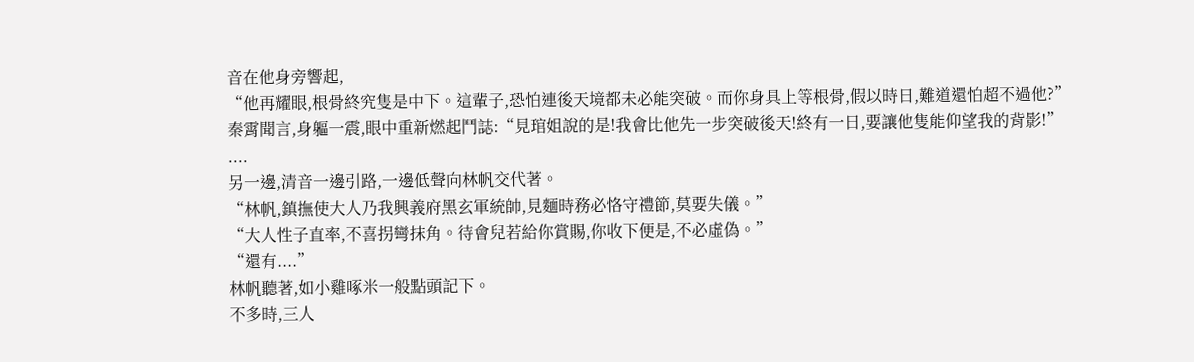音在他身旁響起,
“他再耀眼,根骨終究隻是中下。這輩子,恐怕連後天境都未必能突破。而你身具上等根骨,假以時日,難道還怕超不過他?”
秦霄聞言,身軀一震,眼中重新燃起鬥誌:“見琯姐說的是!我會比他先一步突破後天!終有一日,要讓他隻能仰望我的背影!”
....
另一邊,清音一邊引路,一邊低聲向林帆交代著。
“林帆,鎮撫使大人乃我興義府黑玄軍統帥,見麵時務必恪守禮節,莫要失儀。”
“大人性子直率,不喜拐彎抹角。待會兒若給你賞賜,你收下便是,不必虛偽。”
“還有....”
林帆聽著,如小雞啄米一般點頭記下。
不多時,三人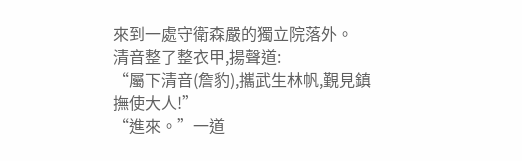來到一處守衛森嚴的獨立院落外。
清音整了整衣甲,揚聲道:
“屬下清音(詹豹),攜武生林帆,覲見鎮撫使大人!”
“進來。”一道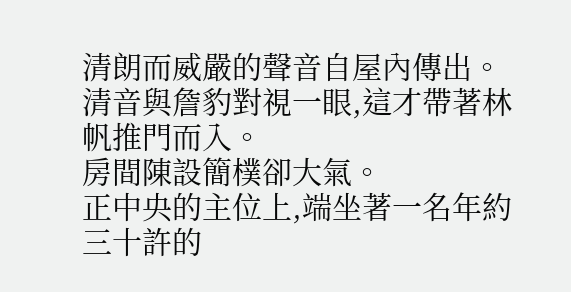清朗而威嚴的聲音自屋內傳出。
清音與詹豹對視一眼,這才帶著林帆推門而入。
房間陳設簡樸卻大氣。
正中央的主位上,端坐著一名年約三十許的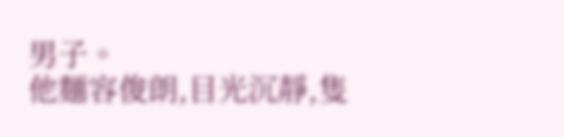男子。
他麵容俊朗,目光沉靜,隻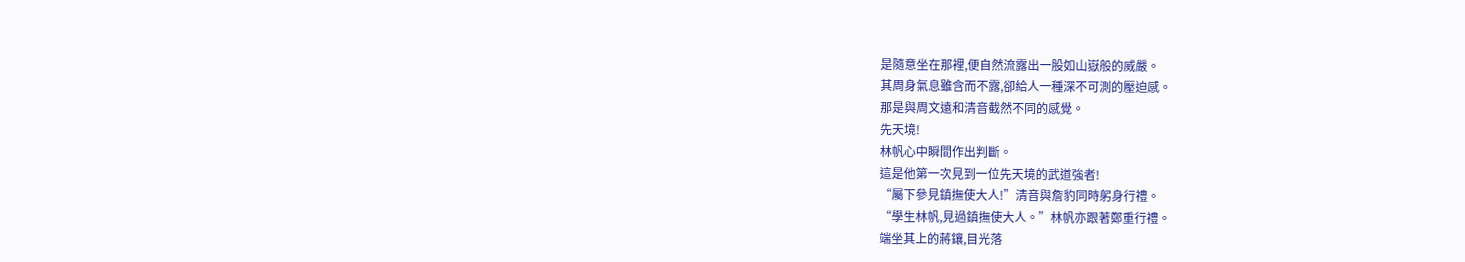是隨意坐在那裡,便自然流露出一股如山嶽般的威嚴。
其周身氣息雖含而不露,卻給人一種深不可測的壓迫感。
那是與周文遠和清音截然不同的感覺。
先天境!
林帆心中瞬間作出判斷。
這是他第一次見到一位先天境的武道強者!
“屬下參見鎮撫使大人!”清音與詹豹同時躬身行禮。
“學生林帆,見過鎮撫使大人。”林帆亦跟著鄭重行禮。
端坐其上的蔣鑲,目光落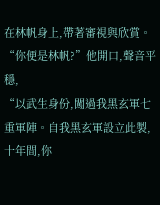在林帆身上,帶著審視與欣賞。
“你便是林帆?”他開口,聲音平穩,
“以武生身份,闖過我黑玄軍七重軍陣。自我黑玄軍設立此製,十年間,你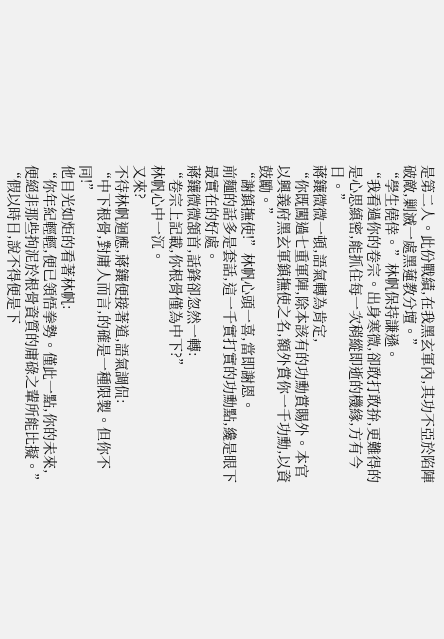是第二人。此份戰績,在我黑玄軍內,其功不亞於陷陣破敵,剿滅一處黑蓮教分壇。”
“學生僥倖。”林帆保持謙遜。
“我看過你的卷宗。出身寒微,卻敢打敢拚,更難得的是心思縝密,能抓住每一次稍縱即逝的機緣,方有今日。”
蔣鑲微微一頓,語氣轉為肯定,
“你既闖過七重軍陣,除本該有的功勳賞賜外。本官以興義府黑玄軍鎮撫使之名,額外賞你一千功勳,以資鼓勵。”
“謝鎮撫使!”林帆心頭一喜,當即謝恩。
前麵的話多是套話,這一千實打實的功勳點,纔是眼下最實在的好處。
蔣鑲微微頷首,話鋒卻忽然一轉:
“卷宗上記載,你根骨僅為中下?”
林帆心中一沉。
又來?
不待林帆迴應,蔣鑲便接著道,語氣調侃:
“中下根骨,對庸人而言,的確是一種限製。但你不同!”
他目光如炬的看著林帆:
“你年紀輕輕,便已領悟拳勢。僅此一點,你的未來,便絕非那些拘泥於根骨資質的庸碌之輩所能比擬。”
“假以時日,說不得便是下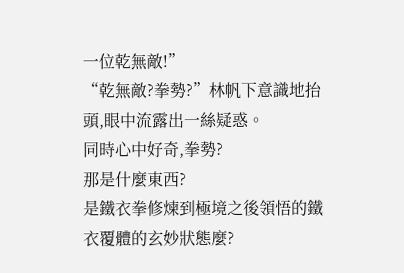一位乾無敵!”
“乾無敵?拳勢?”林帆下意識地抬頭,眼中流露出一絲疑惑。
同時心中好奇,拳勢?
那是什麼東西?
是鐵衣拳修煉到極境之後領悟的鐵衣覆體的玄妙狀態麼?